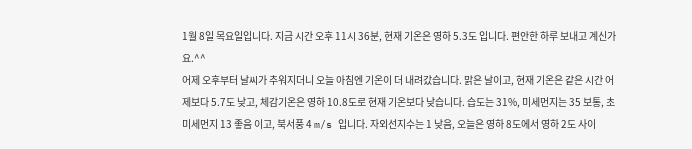1월 8일 목요일입니다. 지금 시간 오후 11시 36분, 현재 기온은 영하 5.3도 입니다. 편안한 하루 보내고 계신가요.^^
어제 오후부터 날씨가 추워지더니 오늘 아침엔 기온이 더 내려갔습니다. 맑은 날이고, 현재 기온은 같은 시간 어제보다 5.7도 낮고, 체감기온은 영하 10.8도로 현재 기온보다 낮습니다. 습도는 31%, 미세먼지는 35 보통, 초미세먼지 13 좋음 이고, 북서풍 4 m/s 입니다. 자외선지수는 1 낮음, 오늘은 영하 8도에서 영하 2도 사이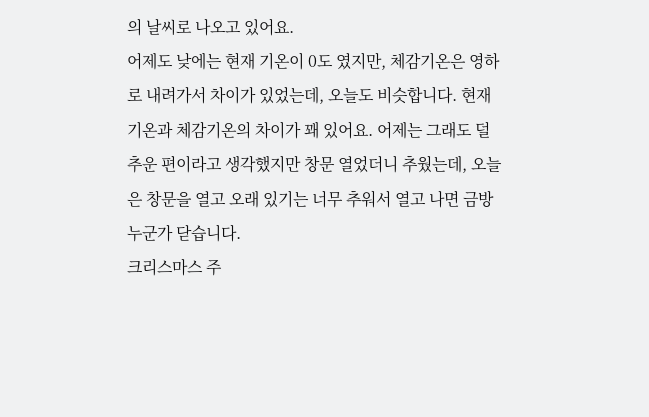의 날씨로 나오고 있어요.
어제도 낮에는 현재 기온이 0도 였지만, 체감기온은 영하로 내려가서 차이가 있었는데, 오늘도 비슷합니다. 현재 기온과 체감기온의 차이가 꽤 있어요. 어제는 그래도 덜 추운 편이라고 생각했지만 창문 열었더니 추웠는데, 오늘은 창문을 열고 오래 있기는 너무 추워서 열고 나면 금방 누군가 닫습니다.
크리스마스 주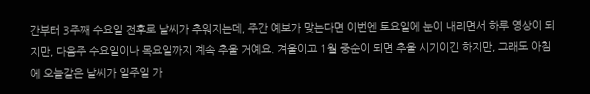간부터 3주째 수요일 전후로 날씨가 추워지는데, 주간 예보가 맞는다면 이번엔 토요일에 눈이 내리면서 하루 영상이 되지만, 다음주 수요일이나 목요일까지 계속 추울 거예요. 겨울이고 1월 중순이 되면 추울 시기이긴 하지만, 그래도 아침에 오늘같은 날씨가 일주일 가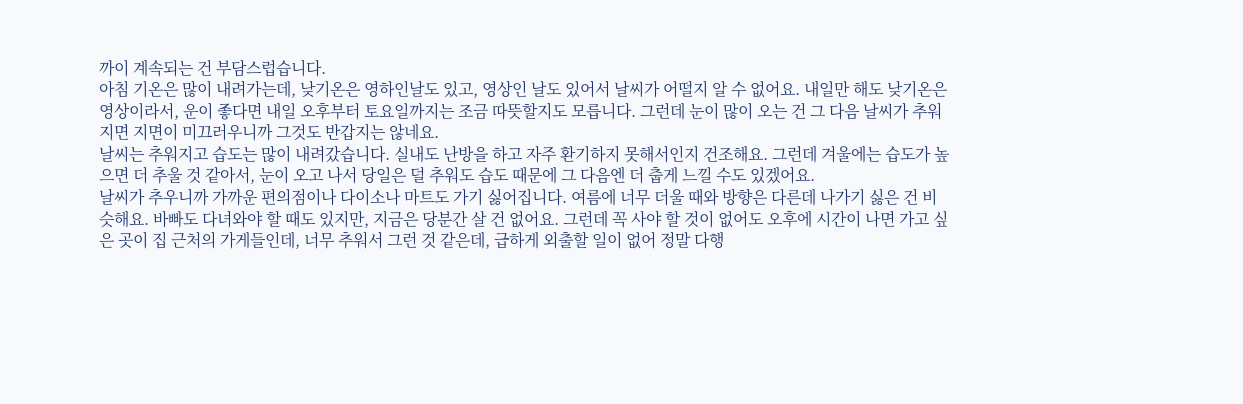까이 계속되는 건 부담스럽습니다.
아침 기온은 많이 내려가는데, 낮기온은 영하인날도 있고, 영상인 날도 있어서 날씨가 어떨지 알 수 없어요. 내일만 해도 낮기온은 영상이라서, 운이 좋다면 내일 오후부터 토요일까지는 조금 따뜻할지도 모릅니다. 그런데 눈이 많이 오는 건 그 다음 날씨가 추워지면 지면이 미끄러우니까 그것도 반갑지는 않네요.
날씨는 추워지고 습도는 많이 내려갔습니다. 실내도 난방을 하고 자주 환기하지 못해서인지 건조해요. 그런데 겨울에는 습도가 높으면 더 추울 것 같아서, 눈이 오고 나서 당일은 덜 추워도 습도 때문에 그 다음엔 더 춥게 느낄 수도 있겠어요.
날씨가 추우니까 가까운 편의점이나 다이소나 마트도 가기 싫어집니다. 여름에 너무 더울 때와 방향은 다른데 나가기 싫은 건 비슷해요. 바빠도 다녀와야 할 때도 있지만, 지금은 당분간 살 건 없어요. 그런데 꼭 사야 할 것이 없어도 오후에 시간이 나면 가고 싶은 곳이 집 근처의 가게들인데, 너무 추워서 그런 것 같은데, 급하게 외출할 일이 없어 정말 다행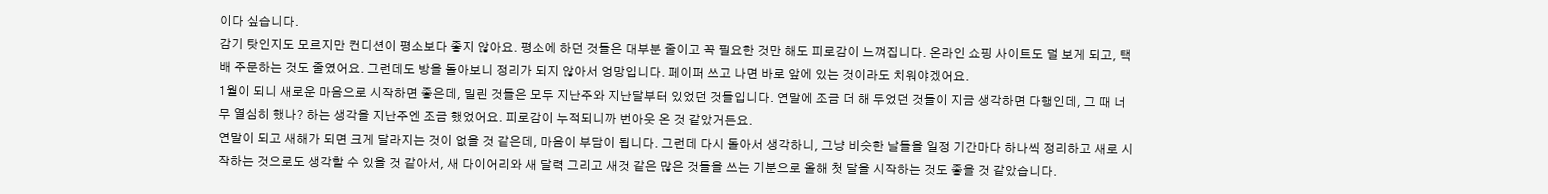이다 싶습니다.
감기 탓인지도 모르지만 컨디션이 평소보다 좋지 않아요. 평소에 하던 것들은 대부분 줄이고 꼭 필요한 것만 해도 피로감이 느껴집니다. 온라인 쇼핑 사이트도 덜 보게 되고, 택배 주문하는 것도 줄였어요. 그런데도 방을 돌아보니 정리가 되지 않아서 엉망입니다. 페이퍼 쓰고 나면 바로 앞에 있는 것이라도 치워야겠어요.
1월이 되니 새로운 마음으로 시작하면 좋은데, 밀린 것들은 모두 지난주와 지난달부터 있었던 것들입니다. 연말에 조금 더 해 두었던 것들이 지금 생각하면 다행인데, 그 때 너무 열심히 했나? 하는 생각을 지난주엔 조금 했었어요. 피로감이 누적되니까 번아웃 온 것 같았거든요.
연말이 되고 새해가 되면 크게 달라지는 것이 없을 것 같은데, 마음이 부담이 됩니다. 그런데 다시 돌아서 생각하니, 그냥 비슷한 날들을 일정 기간마다 하나씩 정리하고 새로 시작하는 것으로도 생각할 수 있을 것 같아서, 새 다이어리와 새 달력 그리고 새것 같은 많은 것들을 쓰는 기분으로 올해 첫 달을 시작하는 것도 좋을 것 같았습니다.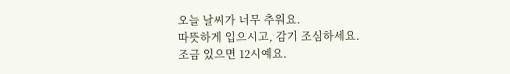오늘 날씨가 너무 추워요.
따뜻하게 입으시고, 감기 조심하세요.
조금 있으면 12시예요.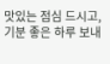맛있는 점심 드시고, 기분 좋은 하루 보내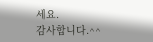세요.
감사합니다.^^